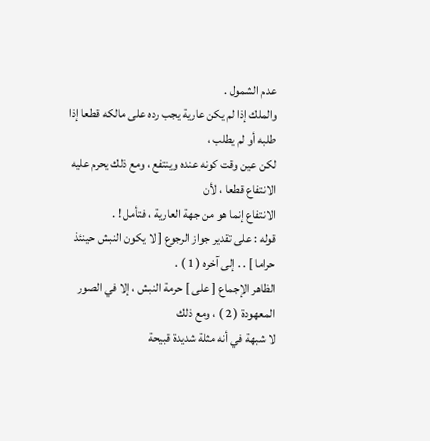عدم الشمول .
والملك إذا لم يكن عارية يجب رده على مالكه قطعا إذا طلبه أو لم يطلب ،
لكن عين وقت كونه عنده وينتفع ، ومع ذلك يحرم عليه الانتفاع قطعا ، لأن
الانتفاع إنما هو من جهة العارية ، فتأمل ! .
قوله : على تقدير جواز الرجوع [ لا يكون النبش حينئذ حراما ] . . إلى آخره ( 1 ) .
الظاهر الإجماع [ على ] حرمة النبش ، إلا في الصور المعهودة ( 2 ) ، ومع ذلك
لا شبهة في أنه مثلة شديدة قبيحة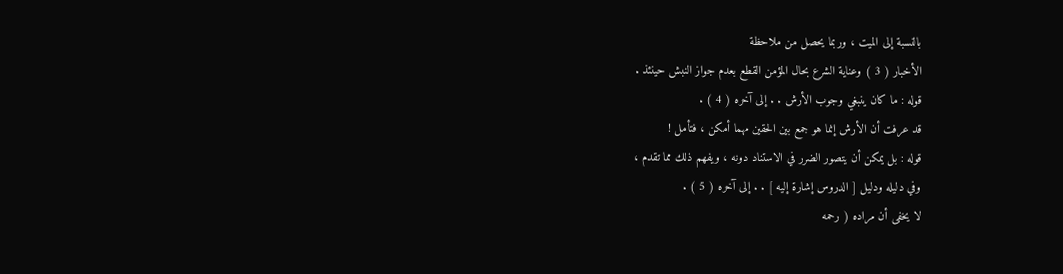بالنسبة إلى الميت ، وربما يحصل من ملاحظة
الأخبار ( 3 ) وعناية الشرع بحال المؤمن القطع بعدم جواز النبش حينئذ .
قوله : ما كان ينبغي وجوب الأرش . . إلى آخره ( 4 ) .
قد عرفت أن الأرش إنما هو جمع بين الحقين مهما أمكن ، فتأمل !
قوله : بل يمكن أن يتصور الضرر في الاستناد دونه ، ويفهم ذلك مما تقدم ،
وفي دليله ودليل [ الدروس إشارة إليه ] . . إلى آخره ( 5 ) .
لا يخفى أن مراده ( رحمه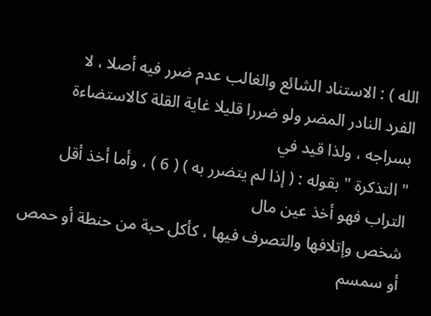الله ) : الاستناد الشائع والغالب عدم ضرر فيه أصلا ، لا
الفرد النادر المضر ولو ضررا قليلا غاية القلة كالاستضاءة بسراجه ، ولذا قيد في
" التذكرة " بقوله : ( إذا لم يتضرر به ) ( 6 ) ، وأما أخذ أقل التراب فهو أخذ عين مال
شخص وإتلافها والتصرف فيها ، كأكل حبة من حنطة أو حمص أو سمسم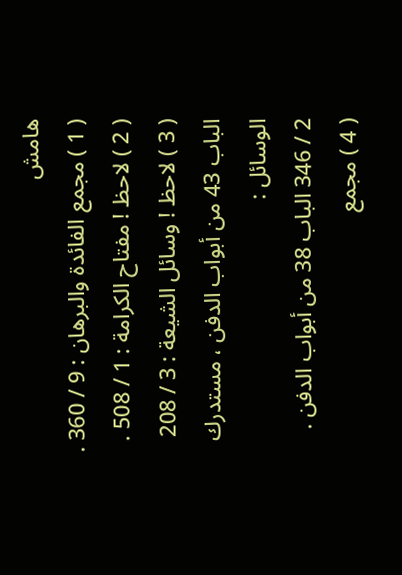هامش
( 1 ) مجمع الفائدة والبرهان : 9 / 360 .
( 2 ) لاحظ ! مفتاح الكرامة : 1 / 508 .
( 3 ) لاحظ ! وسائل الشيعة : 3 / 208 الباب 43 من أبواب الدفن ، مستدرك الوسائل :
2 / 346 الباب 38 من أبواب الدفن .
( 4 ) مجمع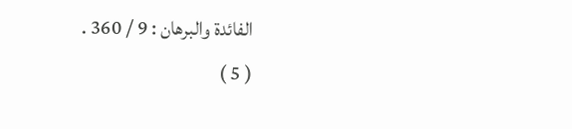الفائدة والبرهان : 9 / 360 .
( 5 )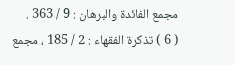مجمع الفائدة والبرهان : 9 / 363 .
( 6 ) تذكرة الفقهاء : 2 / 185 ، مجمع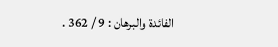الفائدة والبرهان : 9 / 362 .